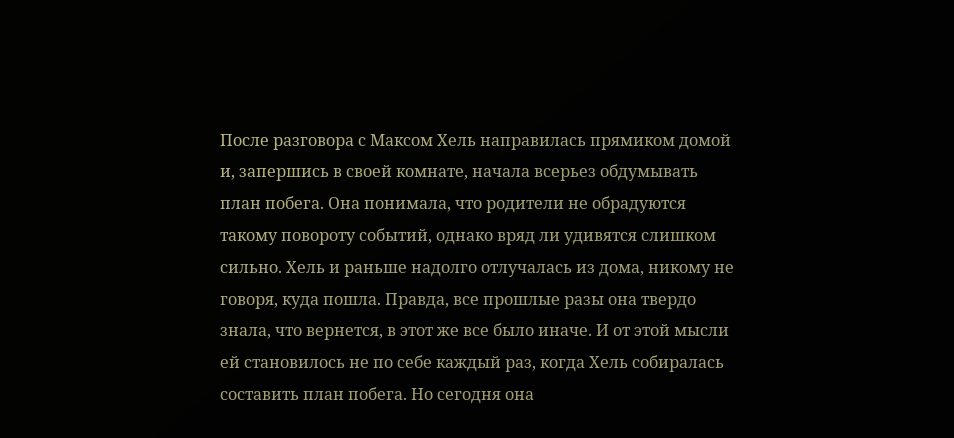После разговора с Максом Хель направилась прямиком домой и, запершись в своей комнате, начала всерьез обдумывать план побега. Она понимала, что родители не обрадуются такому повороту событий, однако вряд ли удивятся слишком сильно. Хель и раньше надолго отлучалась из дома, никому не говоря, куда пошла. Правда, все прошлые разы она твердо знала, что вернется, в этот же все было иначе. И от этой мысли ей становилось не по себе каждый раз, когда Хель собиралась составить план побега. Но сегодня она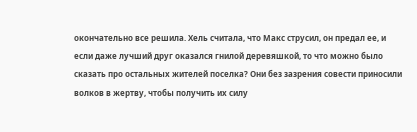окончательно все решила. Хель считала, что Макс струсил, он предал ее, и если даже лучший друг оказался гнилой деревяшкой, то что можно было сказать про остальных жителей поселка? Они без зазрения совести приносили волков в жертву, чтобы получить их силу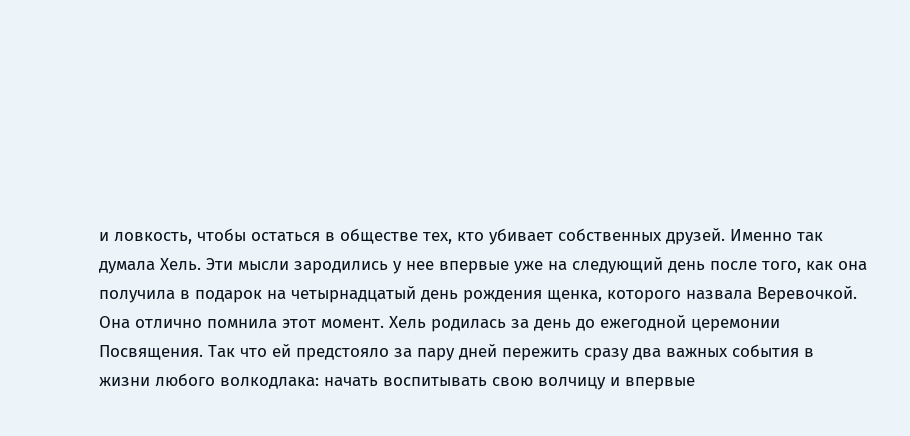и ловкость, чтобы остаться в обществе тех, кто убивает собственных друзей. Именно так думала Хель. Эти мысли зародились у нее впервые уже на следующий день после того, как она получила в подарок на четырнадцатый день рождения щенка, которого назвала Веревочкой. Она отлично помнила этот момент. Хель родилась за день до ежегодной церемонии Посвящения. Так что ей предстояло за пару дней пережить сразу два важных события в жизни любого волкодлака: начать воспитывать свою волчицу и впервые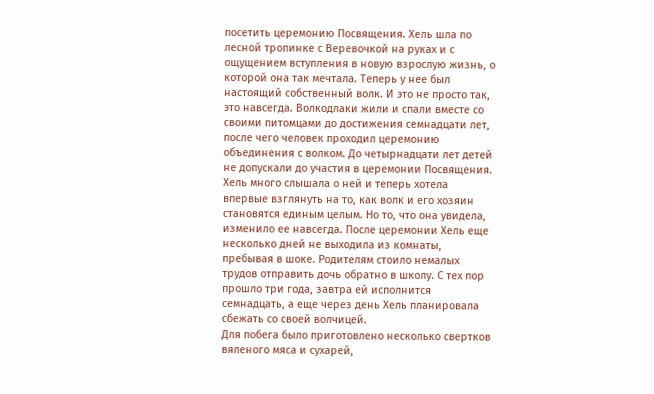посетить церемонию Посвящения. Хель шла по лесной тропинке с Веревочкой на руках и с ощущением вступления в новую взрослую жизнь, о которой она так мечтала. Теперь у нее был настоящий собственный волк. И это не просто так, это навсегда. Волкодлаки жили и спали вместе со своими питомцами до достижения семнадцати лет, после чего человек проходил церемонию объединения с волком. До четырнадцати лет детей не допускали до участия в церемонии Посвящения. Хель много слышала о ней и теперь хотела впервые взглянуть на то, как волк и его хозяин становятся единым целым. Но то, что она увидела, изменило ее навсегда. После церемонии Хель еще несколько дней не выходила из комнаты, пребывая в шоке. Родителям стоило немалых трудов отправить дочь обратно в школу. С тех пор прошло три года, завтра ей исполнится семнадцать, а еще через день Хель планировала сбежать со своей волчицей.
Для побега было приготовлено несколько свертков вяленого мяса и сухарей,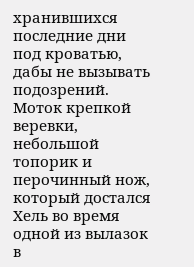хранившихся последние дни под кроватью, дабы не вызывать подозрений. Моток крепкой веревки, небольшой топорик и перочинный нож, который достался Хель во время одной из вылазок в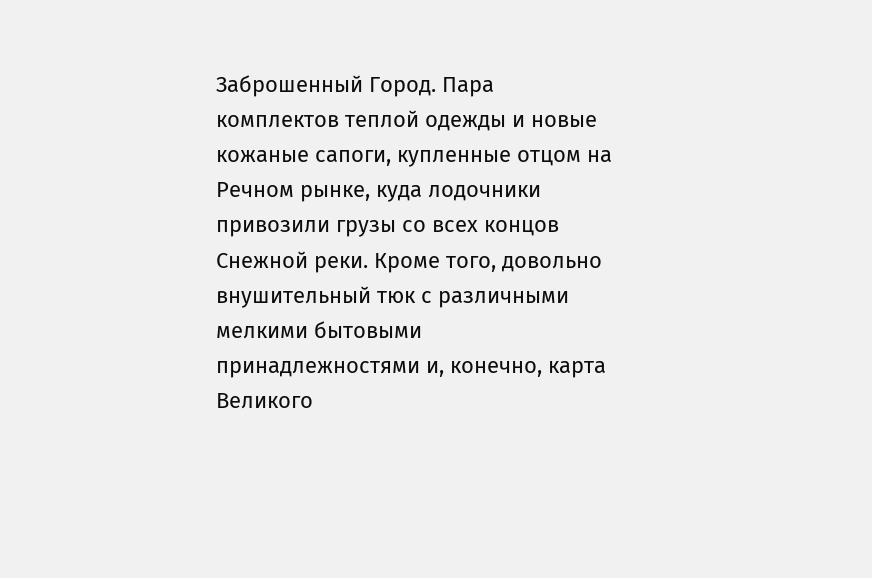Заброшенный Город. Пара комплектов теплой одежды и новые кожаные сапоги, купленные отцом на Речном рынке, куда лодочники привозили грузы со всех концов Снежной реки. Кроме того, довольно внушительный тюк с различными мелкими бытовыми принадлежностями и, конечно, карта Великого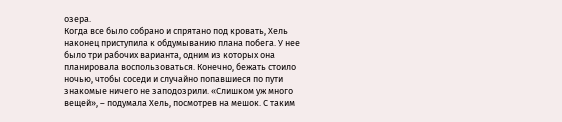озера.
Когда все было собрано и спрятано под кровать, Хель наконец приступила к обдумыванию плана побега. У нее было три рабочих варианта, одним из которых она планировала воспользоваться. Конечно, бежать стоило ночью, чтобы соседи и случайно попавшиеся по пути знакомые ничего не заподозрили. «Слишком уж много вещей», – подумала Хель, посмотрев на мешок. С таким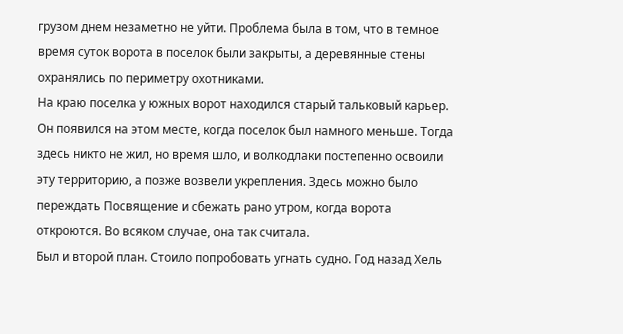грузом днем незаметно не уйти. Проблема была в том, что в темное время суток ворота в поселок были закрыты, а деревянные стены охранялись по периметру охотниками.
На краю поселка у южных ворот находился старый тальковый карьер. Он появился на этом месте, когда поселок был намного меньше. Тогда здесь никто не жил, но время шло, и волкодлаки постепенно освоили эту территорию, а позже возвели укрепления. Здесь можно было переждать Посвящение и сбежать рано утром, когда ворота откроются. Во всяком случае, она так считала.
Был и второй план. Стоило попробовать угнать судно. Год назад Хель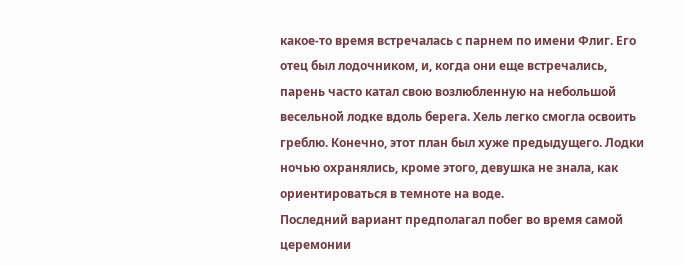какое-то время встречалась с парнем по имени Флиг. Его отец был лодочником, и, когда они еще встречались, парень часто катал свою возлюбленную на небольшой весельной лодке вдоль берега. Хель легко смогла освоить греблю. Конечно, этот план был хуже предыдущего. Лодки ночью охранялись, кроме этого, девушка не знала, как ориентироваться в темноте на воде.
Последний вариант предполагал побег во время самой церемонии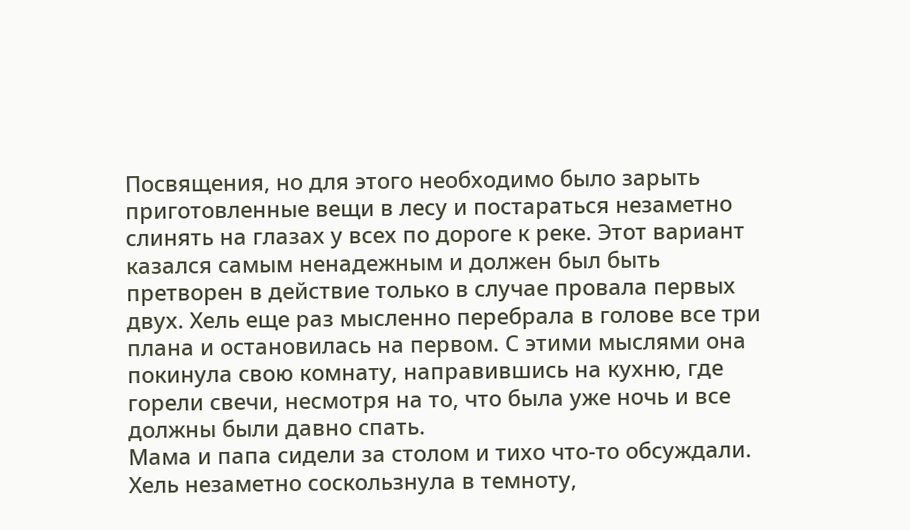Посвящения, но для этого необходимо было зарыть приготовленные вещи в лесу и постараться незаметно слинять на глазах у всех по дороге к реке. Этот вариант казался самым ненадежным и должен был быть претворен в действие только в случае провала первых двух. Хель еще раз мысленно перебрала в голове все три плана и остановилась на первом. С этими мыслями она покинула свою комнату, направившись на кухню, где горели свечи, несмотря на то, что была уже ночь и все должны были давно спать.
Мама и папа сидели за столом и тихо что-то обсуждали. Хель незаметно соскользнула в темноту,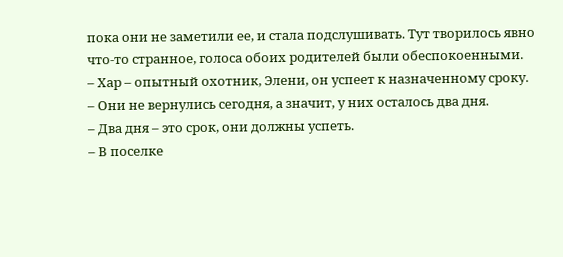пока они не заметили ее, и стала подслушивать. Тут творилось явно что-то странное, голоса обоих родителей были обеспокоенными.
– Хар – опытный охотник, Элени, он успеет к назначенному сроку.
– Они не вернулись сегодня, а значит, у них осталось два дня.
– Два дня – это срок, они должны успеть.
– В поселке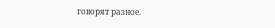говорят разное.